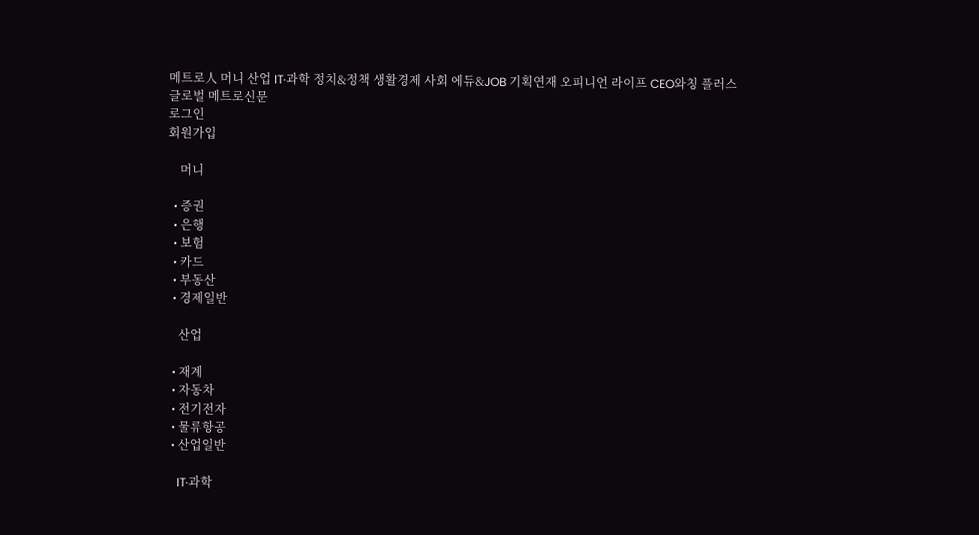메트로人 머니 산업 IT·과학 정치&정책 생활경제 사회 에듀&JOB 기획연재 오피니언 라이프 CEO와칭 플러스
글로벌 메트로신문
로그인
회원가입

    머니

  • 증권
  • 은행
  • 보험
  • 카드
  • 부동산
  • 경제일반

    산업

  • 재계
  • 자동차
  • 전기전자
  • 물류항공
  • 산업일반

    IT·과학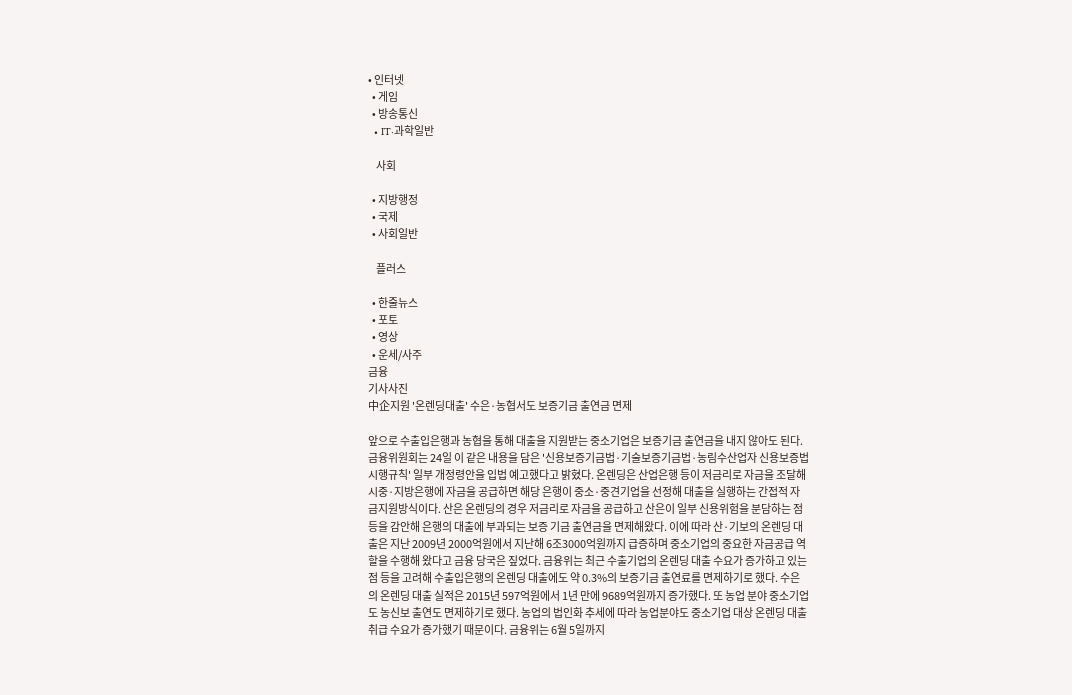• 인터넷
  • 게임
  • 방송통신
  • IT·과학일반

    사회

  • 지방행정
  • 국제
  • 사회일반

    플러스

  • 한줄뉴스
  • 포토
  • 영상
  • 운세/사주
금융
기사사진
中企지원 '온렌딩대출' 수은·농협서도 보증기금 출연금 면제

앞으로 수출입은행과 농협을 통해 대출을 지원받는 중소기업은 보증기금 출연금을 내지 않아도 된다. 금융위원회는 24일 이 같은 내용을 담은 '신용보증기금법·기술보증기금법·농림수산업자 신용보증법 시행규칙' 일부 개정령안을 입법 예고했다고 밝혔다. 온렌딩은 산업은행 등이 저금리로 자금을 조달해 시중·지방은행에 자금을 공급하면 해당 은행이 중소·중견기업을 선정해 대출을 실행하는 간접적 자금지원방식이다. 산은 온렌딩의 경우 저금리로 자금을 공급하고 산은이 일부 신용위험을 분담하는 점 등을 감안해 은행의 대출에 부과되는 보증 기금 출연금을 면제해왔다. 이에 따라 산·기보의 온렌딩 대출은 지난 2009년 2000억원에서 지난해 6조3000억원까지 급증하며 중소기업의 중요한 자금공급 역할을 수행해 왔다고 금융 당국은 짚었다. 금융위는 최근 수출기업의 온렌딩 대출 수요가 증가하고 있는 점 등을 고려해 수출입은행의 온렌딩 대출에도 약 0.3%의 보증기금 출연료를 면제하기로 했다. 수은의 온렌딩 대출 실적은 2015년 597억원에서 1년 만에 9689억원까지 증가했다. 또 농업 분야 중소기업도 농신보 출연도 면제하기로 했다. 농업의 법인화 추세에 따라 농업분야도 중소기업 대상 온렌딩 대출 취급 수요가 증가했기 때문이다. 금융위는 6월 5일까지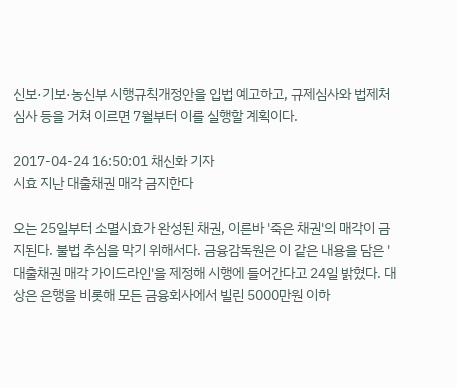신보·기보·농신부 시행규칙개정안을 입법 예고하고, 규제심사와 법제처 심사 등을 거쳐 이르면 7월부터 이를 실행할 계획이다.

2017-04-24 16:50:01 채신화 기자
시효 지난 대출채권 매각 금지한다

오는 25일부터 소멸시효가 완성된 채권, 이른바 '죽은 채권'의 매각이 금지된다. 불법 추심을 막기 위해서다. 금융감독원은 이 같은 내용을 담은 '대출채권 매각 가이드라인'을 제정해 시행에 들어간다고 24일 밝혔다. 대상은 은행을 비롯해 모든 금융회사에서 빌린 5000만원 이하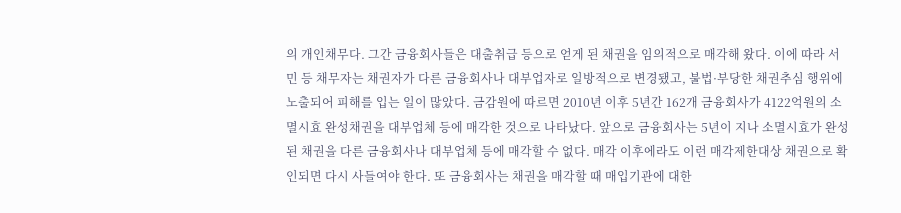의 개인채무다. 그간 금융회사들은 대출취급 등으로 얻게 된 채권을 임의적으로 매각해 왔다. 이에 따라 서민 등 채무자는 채권자가 다른 금융회사나 대부업자로 일방적으로 변경됐고, 불법·부당한 채권추심 행위에 노출되어 피해를 입는 일이 많았다. 금감원에 따르면 2010년 이후 5년간 162개 금융회사가 4122억원의 소멸시효 완성채권을 대부업체 등에 매각한 것으로 나타났다. 앞으로 금융회사는 5년이 지나 소멸시효가 완성된 채권을 다른 금융회사나 대부업체 등에 매각할 수 없다. 매각 이후에라도 이런 매각제한대상 채권으로 확인되면 다시 사들여야 한다. 또 금융회사는 채권을 매각할 때 매입기관에 대한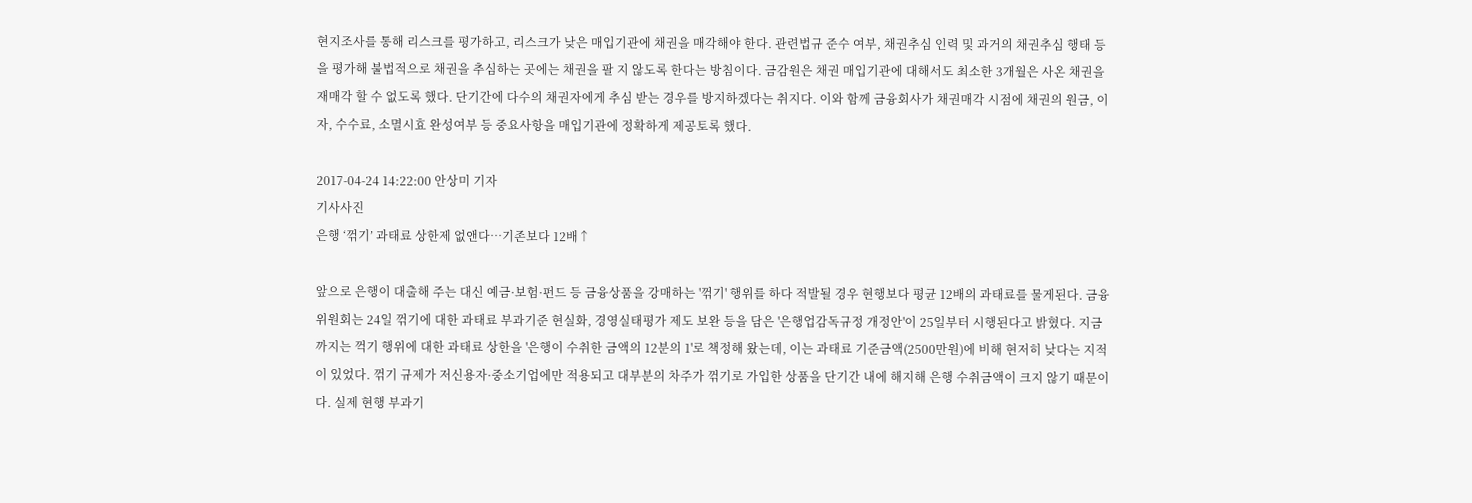현지조사를 통해 리스크를 평가하고, 리스크가 낮은 매입기관에 채권을 매각해야 한다. 관련법규 준수 여부, 채권추심 인력 및 과거의 채권추심 행태 등을 평가해 불법적으로 채권을 추심하는 곳에는 채권을 팔 지 않도록 한다는 방침이다. 금감원은 채권 매입기관에 대해서도 최소한 3개월은 사온 채권을 재매각 할 수 없도록 했다. 단기간에 다수의 채권자에게 추심 받는 경우를 방지하겠다는 취지다. 이와 함께 금융회사가 채권매각 시점에 채권의 원금, 이자, 수수료, 소멸시효 완성여부 등 중요사항을 매입기관에 정확하게 제공토록 했다.

2017-04-24 14:22:00 안상미 기자
기사사진
은행 ‘꺾기’ 과태료 상한제 없앤다…기존보다 12배↑

앞으로 은행이 대출해 주는 대신 예금·보험·펀드 등 금융상품을 강매하는 '꺾기' 행위를 하다 적발될 경우 현행보다 평균 12배의 과태료를 물게된다. 금융위원회는 24일 꺾기에 대한 과태료 부과기준 현실화, 경영실태평가 제도 보완 등을 담은 '은행업감독규정 개정안'이 25일부터 시행된다고 밝혔다. 지금까지는 꺽기 행위에 대한 과태료 상한을 '은행이 수취한 금액의 12분의 1'로 책정해 왔는데, 이는 과태료 기준금액(2500만원)에 비해 현저히 낮다는 지적이 있었다. 꺾기 규제가 저신용자·중소기업에만 적용되고 대부분의 차주가 꺾기로 가입한 상품을 단기간 내에 해지해 은행 수취금액이 크지 않기 때문이다. 실제 현행 부과기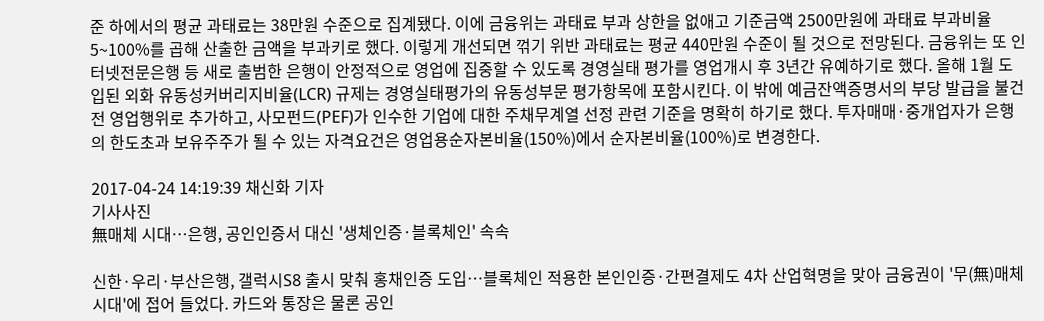준 하에서의 평균 과태료는 38만원 수준으로 집계됐다. 이에 금융위는 과태료 부과 상한을 없애고 기준금액 2500만원에 과태료 부과비율 5~100%를 곱해 산출한 금액을 부과키로 했다. 이렇게 개선되면 꺾기 위반 과태료는 평균 440만원 수준이 될 것으로 전망된다. 금융위는 또 인터넷전문은행 등 새로 출범한 은행이 안정적으로 영업에 집중할 수 있도록 경영실태 평가를 영업개시 후 3년간 유예하기로 했다. 올해 1월 도입된 외화 유동성커버리지비율(LCR) 규제는 경영실태평가의 유동성부문 평가항목에 포함시킨다. 이 밖에 예금잔액증명서의 부당 발급을 불건전 영업행위로 추가하고, 사모펀드(PEF)가 인수한 기업에 대한 주채무계열 선정 관련 기준을 명확히 하기로 했다. 투자매매·중개업자가 은행의 한도초과 보유주주가 될 수 있는 자격요건은 영업용순자본비율(150%)에서 순자본비율(100%)로 변경한다.

2017-04-24 14:19:39 채신화 기자
기사사진
無매체 시대…은행, 공인인증서 대신 '생체인증·블록체인' 속속

신한·우리·부산은행, 갤럭시S8 출시 맞춰 홍채인증 도입…블록체인 적용한 본인인증·간편결제도 4차 산업혁명을 맞아 금융권이 '무(無)매체 시대'에 접어 들었다. 카드와 통장은 물론 공인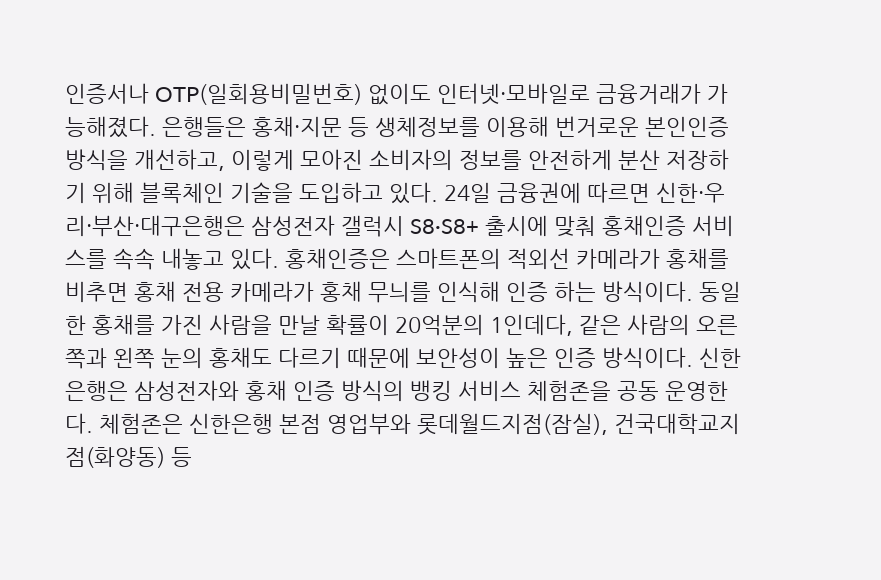인증서나 OTP(일회용비밀번호) 없이도 인터넷·모바일로 금융거래가 가능해졌다. 은행들은 홍채·지문 등 생체정보를 이용해 번거로운 본인인증 방식을 개선하고, 이렇게 모아진 소비자의 정보를 안전하게 분산 저장하기 위해 블록체인 기술을 도입하고 있다. 24일 금융권에 따르면 신한·우리·부산·대구은행은 삼성전자 갤럭시 S8·S8+ 출시에 맞춰 홍채인증 서비스를 속속 내놓고 있다. 홍채인증은 스마트폰의 적외선 카메라가 홍채를 비추면 홍채 전용 카메라가 홍채 무늬를 인식해 인증 하는 방식이다. 동일한 홍채를 가진 사람을 만날 확률이 20억분의 1인데다, 같은 사람의 오른쪽과 왼쪽 눈의 홍채도 다르기 때문에 보안성이 높은 인증 방식이다. 신한은행은 삼성전자와 홍채 인증 방식의 뱅킹 서비스 체험존을 공동 운영한다. 체험존은 신한은행 본점 영업부와 롯데월드지점(잠실), 건국대학교지점(화양동) 등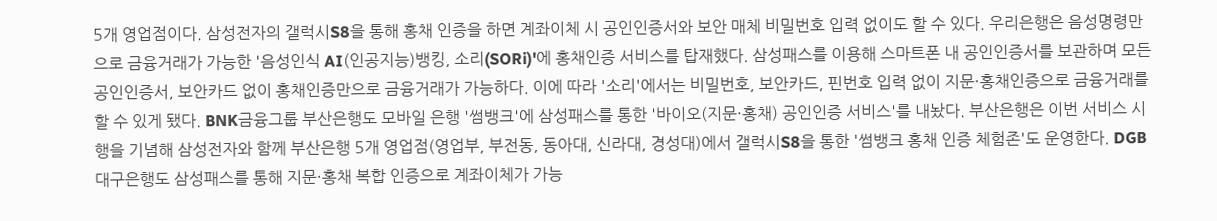5개 영업점이다. 삼성전자의 갤럭시S8을 통해 홍채 인증을 하면 계좌이체 시 공인인증서와 보안 매체 비밀번호 입력 없이도 할 수 있다. 우리은행은 음성명령만으로 금융거래가 가능한 '음성인식 AI(인공지능)뱅킹, 소리(SORi)'에 홍채인증 서비스를 탑재했다. 삼성패스를 이용해 스마트폰 내 공인인증서를 보관하며 모든 공인인증서, 보안카드 없이 홍채인증만으로 금융거래가 가능하다. 이에 따라 '소리'에서는 비밀번호, 보안카드, 핀번호 입력 없이 지문·홍채인증으로 금융거래를 할 수 있게 됐다. BNK금융그룹 부산은행도 모바일 은행 '썸뱅크'에 삼성패스를 통한 '바이오(지문·홍채) 공인인증 서비스'를 내놨다. 부산은행은 이번 서비스 시행을 기념해 삼성전자와 함께 부산은행 5개 영업점(영업부, 부전동, 동아대, 신라대, 경성대)에서 갤럭시S8을 통한 '썸뱅크 홍채 인증 체험존'도 운영한다. DGB대구은행도 삼성패스를 통해 지문·홍채 복합 인증으로 계좌이체가 가능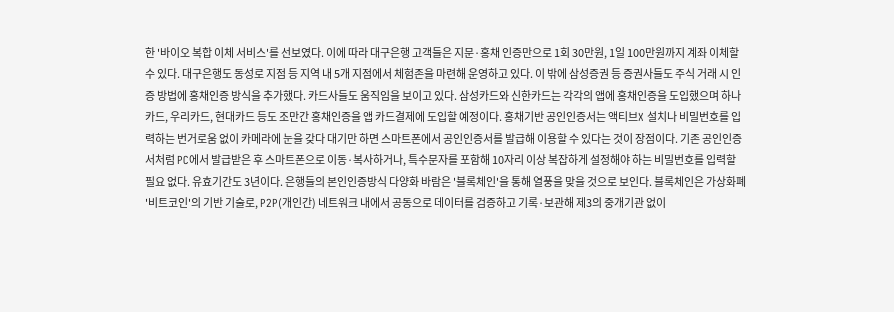한 '바이오 복합 이체 서비스'를 선보였다. 이에 따라 대구은행 고객들은 지문·홍채 인증만으로 1회 30만원, 1일 100만원까지 계좌 이체할 수 있다. 대구은행도 동성로 지점 등 지역 내 5개 지점에서 체험존을 마련해 운영하고 있다. 이 밖에 삼성증권 등 증권사들도 주식 거래 시 인증 방법에 홍채인증 방식을 추가했다. 카드사들도 움직임을 보이고 있다. 삼성카드와 신한카드는 각각의 앱에 홍채인증을 도입했으며 하나카드, 우리카드, 현대카드 등도 조만간 홍채인증을 앱 카드결제에 도입할 예정이다. 홍채기반 공인인증서는 액티브X 설치나 비밀번호를 입력하는 번거로움 없이 카메라에 눈을 갖다 대기만 하면 스마트폰에서 공인인증서를 발급해 이용할 수 있다는 것이 장점이다. 기존 공인인증서처럼 PC에서 발급받은 후 스마트폰으로 이동·복사하거나, 특수문자를 포함해 10자리 이상 복잡하게 설정해야 하는 비밀번호를 입력할 필요 없다. 유효기간도 3년이다. 은행들의 본인인증방식 다양화 바람은 '블록체인'을 통해 열풍을 맞을 것으로 보인다. 블록체인은 가상화폐 '비트코인'의 기반 기술로, P2P(개인간) 네트워크 내에서 공동으로 데이터를 검증하고 기록·보관해 제3의 중개기관 없이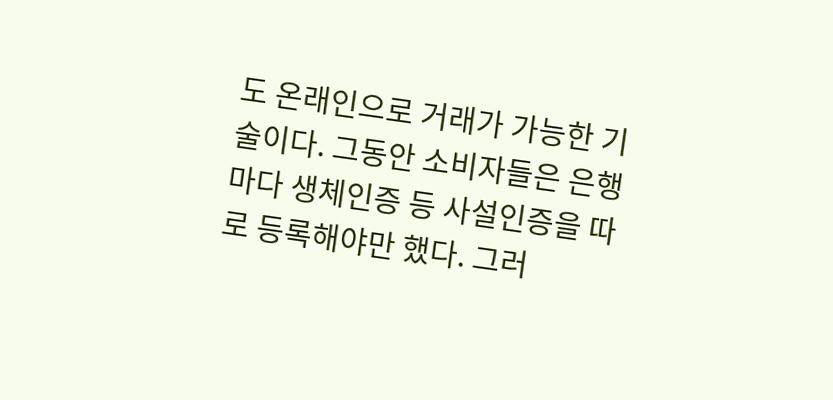도 온래인으로 거래가 가능한 기술이다. 그동안 소비자들은 은행마다 생체인증 등 사설인증을 따로 등록해야만 했다. 그러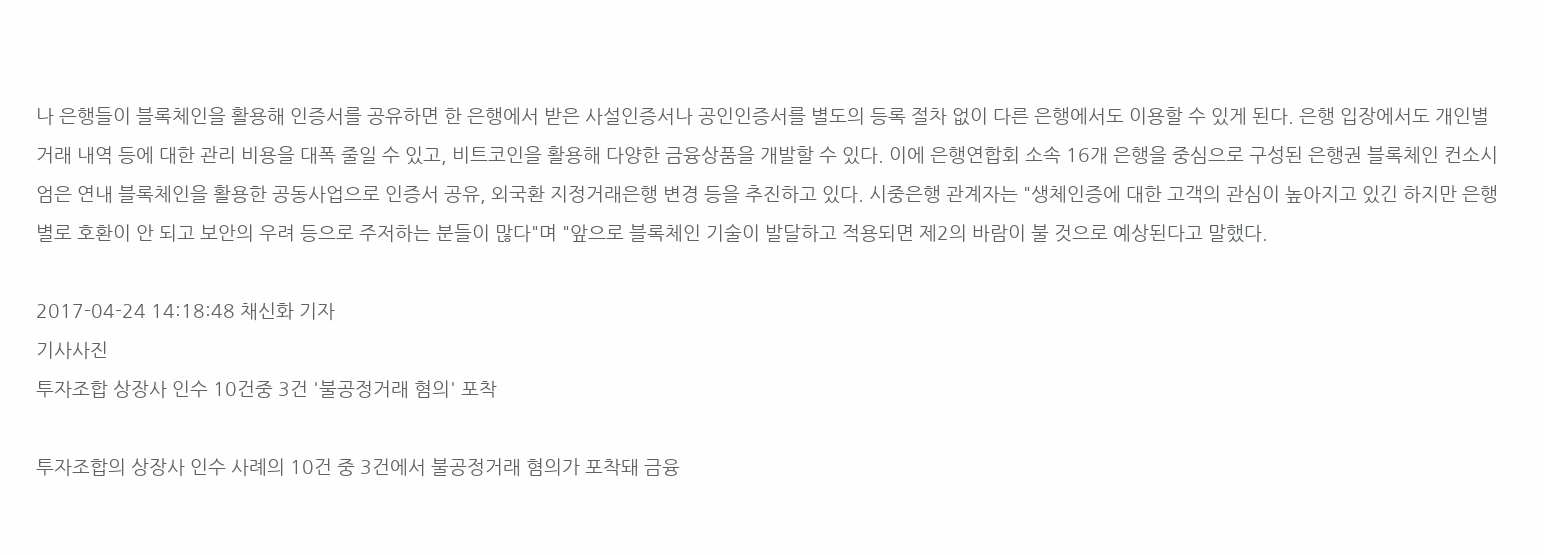나 은행들이 블록체인을 활용해 인증서를 공유하면 한 은행에서 받은 사설인증서나 공인인증서를 별도의 등록 절차 없이 다른 은행에서도 이용할 수 있게 된다. 은행 입장에서도 개인별 거래 내역 등에 대한 관리 비용을 대폭 줄일 수 있고, 비트코인을 활용해 다양한 금융상품을 개발할 수 있다. 이에 은행연합회 소속 16개 은행을 중심으로 구성된 은행권 블록체인 컨소시엄은 연내 블록체인을 활용한 공동사업으로 인증서 공유, 외국환 지정거래은행 변경 등을 추진하고 있다. 시중은행 관계자는 "생체인증에 대한 고객의 관심이 높아지고 있긴 하지만 은행별로 호환이 안 되고 보안의 우려 등으로 주저하는 분들이 많다"며 "앞으로 블록체인 기술이 발달하고 적용되면 제2의 바람이 불 것으로 예상된다고 말했다.

2017-04-24 14:18:48 채신화 기자
기사사진
투자조합 상장사 인수 10건중 3건 '불공정거래 혐의' 포착

투자조합의 상장사 인수 사례의 10건 중 3건에서 불공정거래 혐의가 포착돼 금융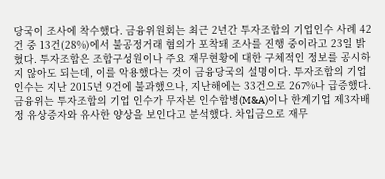당국이 조사에 착수했다. 금융위원회는 최근 2년간 투자조합의 기업인수 사례 42건 중 13건(28%)에서 불공정거래 혐의가 포착돼 조사를 진행 중이라고 23일 밝혔다. 투자조합은 조합구성원이나 주요 재무현황에 대한 구체적인 정보를 공시하지 않아도 되는데, 이를 악용했다는 것이 금융당국의 설명이다. 투자조합의 기업 인수는 지난 2015년 9건에 불과했으나, 지난해에는 33건으로 267%나 급증했다. 금융위는 투자조합의 기업 인수가 무자본 인수합병(M&A)이나 한계기업 제3자배정 유상증자와 유사한 양상을 보인다고 분석했다. 차입금으로 재무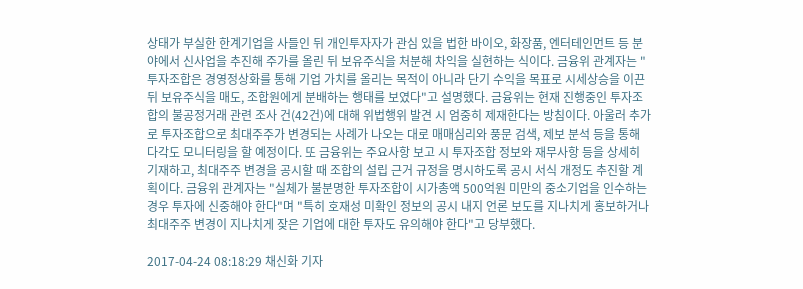상태가 부실한 한계기업을 사들인 뒤 개인투자자가 관심 있을 법한 바이오, 화장품, 엔터테인먼트 등 분야에서 신사업을 추진해 주가를 올린 뒤 보유주식을 처분해 차익을 실현하는 식이다. 금융위 관계자는 "투자조합은 경영정상화를 통해 기업 가치를 올리는 목적이 아니라 단기 수익을 목표로 시세상승을 이끈 뒤 보유주식을 매도, 조합원에게 분배하는 행태를 보였다"고 설명했다. 금융위는 현재 진행중인 투자조합의 불공정거래 관련 조사 건(42건)에 대해 위법행위 발견 시 엄중히 제재한다는 방침이다. 아울러 추가로 투자조합으로 최대주주가 변경되는 사례가 나오는 대로 매매심리와 풍문 검색, 제보 분석 등을 통해 다각도 모니터링을 할 예정이다. 또 금융위는 주요사항 보고 시 투자조합 정보와 재무사항 등을 상세히 기재하고, 최대주주 변경을 공시할 때 조합의 설립 근거 규정을 명시하도록 공시 서식 개정도 추진할 계획이다. 금융위 관계자는 "실체가 불분명한 투자조합이 시가총액 500억원 미만의 중소기업을 인수하는 경우 투자에 신중해야 한다"며 "특히 호재성 미확인 정보의 공시 내지 언론 보도를 지나치게 홍보하거나 최대주주 변경이 지나치게 잦은 기업에 대한 투자도 유의해야 한다"고 당부했다.

2017-04-24 08:18:29 채신화 기자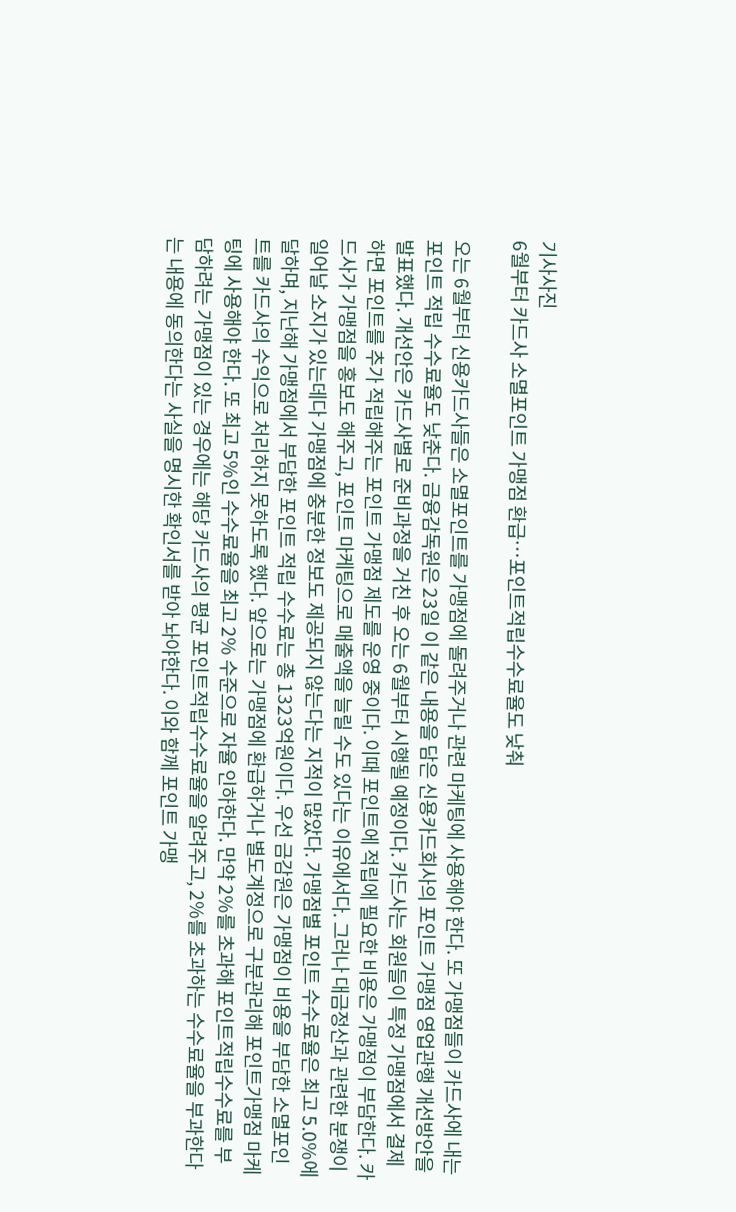기사사진
6월부터 카드사 소멸포인트 가맹점 환급…포인트적립수수료율도 낮춰

오는 6월부터 신용카드사들은 소멸포인트를 가맹점에 돌려주거나 관련 마케팅에 사용해야 한다. 또 가맹점들이 카드사에 내는 포인트 적립 수수료율도 낮춘다. 금융감독원은 23일 이 같은 내용을 담은 신용카드회사의 포인트 가맹점 영업관행 개선방안을 발표했다. 개선안은 카드사별로 준비과정을 거친 후 오는 6월부터 시행될 예정이다. 카드사는 회원들이 특정 가맹점에서 결제하면 포인트를 추가 적립해주는 포인트 가맹점 제도를 운영 중이다. 이때 포인트에 적립에 필요한 비용은 가맹점이 부담한다. 카드사가 가맹점을 홍보도 해주고, 포인트 마케팅으로 매출액을 늘릴 수도 있다는 이유에서다. 그러나 대금정산과 관련한 분쟁이 일어날 소지가 있는데다 가맹점에 충분한 정보도 제공되지 않는다는 지적이 많았다. 가맹점별 포인트 수수료율은 최고 5.0%에 달하며, 지난해 가맹점에서 부담한 포인트 적립 수수료는 총 1323억원이다. 우선 금감원은 가맹점이 비용을 부담한 소멸포인트를 카드사의 수익으로 처리하지 못하도록 했다. 앞으로는 가맹점에 환급하거나 별도계정으로 구분관리해 포인트가맹점 마케팅에 사용해야 한다. 또 최고 5%인 수수료율을 최고 2% 수준으로 자율 인하한다. 만약 2%를 초과해 포인트적립수수료를 부담하려는 가맹점이 있는 경우에는 해당 카드사의 평균 포인트적립수수료율을 알려주고, 2%를 초과하는 수수료율을 부과한다는 내용에 동의한다는 사실을 명시한 확인서를 받아 놔야한다. 이와 함께 포인트 가맹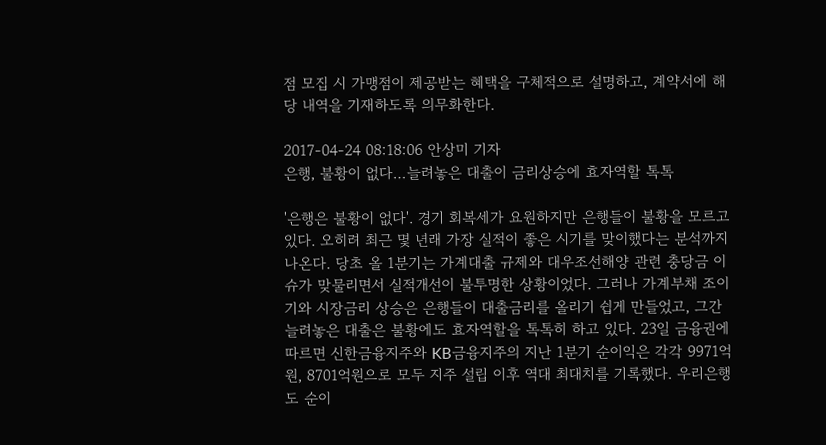점 모집 시 가맹점이 제공받는 혜택을 구체적으로 설명하고, 계약서에 해당 내역을 기재하도록 의무화한다.

2017-04-24 08:18:06 안상미 기자
은행, 불황이 없다…늘려놓은 대출이 금리상승에 효자역할 톡톡

'은행은 불황이 없다'. 경기 회복세가 요원하지만 은행들이 불황을 모르고 있다. 오히려 최근 몇 년래 가장 실적이 좋은 시기를 맞이했다는 분석까지 나온다. 당초 올 1분기는 가계대출 규제와 대우조선해양 관련 충당금 이슈가 맞물리면서 실적개선이 불투명한 상황이었다. 그러나 가계부채 조이기와 시장금리 상승은 은행들이 대출금리를 올리기 쉽게 만들었고, 그간 늘려놓은 대출은 불황에도 효자역할을 톡톡히 하고 있다. 23일 금융권에 따르면 신한금융지주와 KB금융지주의 지난 1분기 순이익은 각각 9971억원, 8701억원으로 모두 지주 설립 이후 역대 최대치를 기록했다. 우리은행도 순이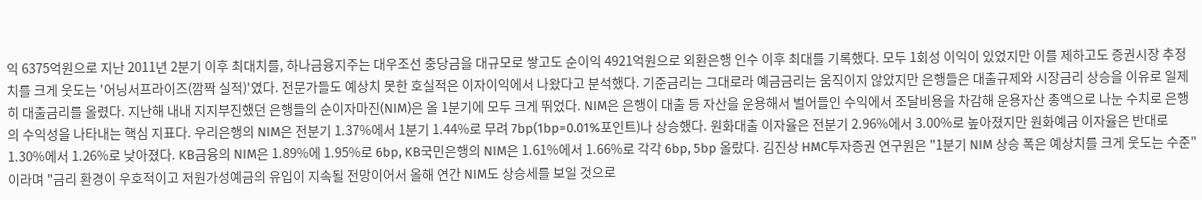익 6375억원으로 지난 2011년 2분기 이후 최대치를, 하나금융지주는 대우조선 충당금을 대규모로 쌓고도 순이익 4921억원으로 외환은행 인수 이후 최대를 기록했다. 모두 1회성 이익이 있었지만 이를 제하고도 증권시장 추정치를 크게 웃도는 '어닝서프라이즈(깜짝 실적)'였다. 전문가들도 예상치 못한 호실적은 이자이익에서 나왔다고 분석했다. 기준금리는 그대로라 예금금리는 움직이지 않았지만 은행들은 대출규제와 시장금리 상승을 이유로 일제히 대출금리를 올렸다. 지난해 내내 지지부진했던 은행들의 순이자마진(NIM)은 올 1분기에 모두 크게 뛰었다. NIM은 은행이 대출 등 자산을 운용해서 벌어들인 수익에서 조달비용을 차감해 운용자산 총액으로 나눈 수치로 은행의 수익성을 나타내는 핵심 지표다. 우리은행의 NIM은 전분기 1.37%에서 1분기 1.44%로 무려 7bp(1bp=0.01%포인트)나 상승했다. 원화대출 이자율은 전분기 2.96%에서 3.00%로 높아졌지만 원화예금 이자율은 반대로 1.30%에서 1.26%로 낮아졌다. KB금융의 NIM은 1.89%에 1.95%로 6bp, KB국민은행의 NIM은 1.61%에서 1.66%로 각각 6bp, 5bp 올랐다. 김진상 HMC투자증권 연구원은 "1분기 NIM 상승 폭은 예상치를 크게 웃도는 수준"이라며 "금리 환경이 우호적이고 저원가성예금의 유입이 지속될 전망이어서 올해 연간 NIM도 상승세를 보일 것으로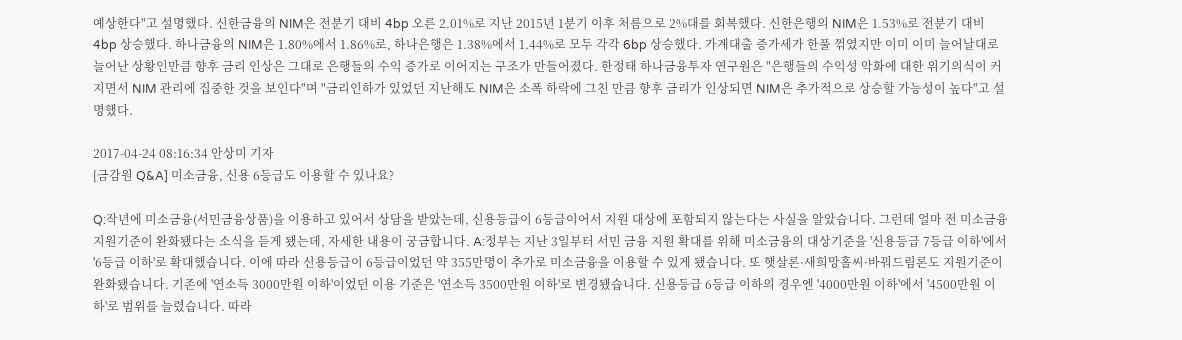예상한다"고 설명했다. 신한금융의 NIM은 전분기 대비 4bp 오른 2.01%로 지난 2015년 1분기 이후 처름으로 2%대를 회복했다. 신한은행의 NIM은 1.53%로 전분기 대비 4bp 상승했다. 하나금융의 NIM은 1.80%에서 1.86%로, 하나은행은 1.38%에서 1.44%로 모두 각각 6bp 상승했다. 가계대출 증가세가 한풀 꺾였지만 이미 이미 늘어날대로 늘어난 상황인만큼 향후 금리 인상은 그대로 은행들의 수익 증가로 이어지는 구조가 만들어졌다. 한정태 하나금융투자 연구원은 "은행들의 수익성 악화에 대한 위기의식이 커지면서 NIM 관리에 집중한 것을 보인다"며 "금리인하가 있었던 지난해도 NIM은 소폭 하락에 그친 만큼 향후 금리가 인상되면 NIM은 추가적으로 상승할 가능성이 높다"고 설명했다.

2017-04-24 08:16:34 안상미 기자
[금감원 Q&A] 미소금융, 신용 6등급도 이용할 수 있나요?

Q:작년에 미소금융(서민금융상품)을 이용하고 있어서 상담을 받았는데, 신용등급이 6등급이어서 지원 대상에 포함되지 않는다는 사실을 알았습니다. 그런데 얼마 전 미소금융 지원기준이 완화됐다는 소식을 듣게 됐는데, 자세한 내용이 궁금합니다. A:정부는 지난 3일부터 서민 금융 지원 확대를 위해 미소금융의 대상기준을 '신용등급 7등급 이하'에서 '6등급 이하'로 확대했습니다. 이에 따라 신용등급이 6등급이었던 약 355만명이 추가로 미소금융을 이용할 수 있게 됐습니다. 또 햇살론·새희망홀씨·바꿔드림론도 지원기준이 완화됐습니다. 기존에 '연소득 3000만원 이하'이었던 이용 기준은 '연소득 3500만원 이하'로 변경됐습니다. 신용등급 6등급 이하의 경우엔 '4000만원 이하'에서 '4500만원 이하'로 범위를 늘렸습니다. 따라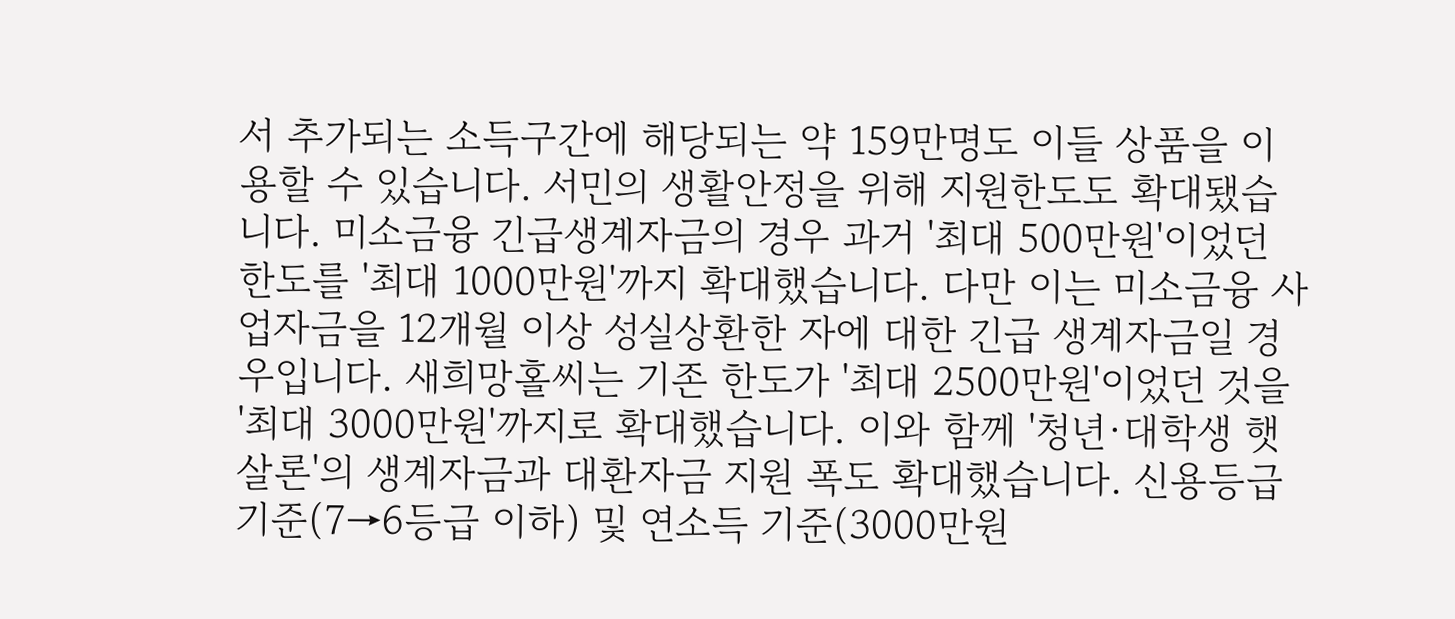서 추가되는 소득구간에 해당되는 약 159만명도 이들 상품을 이용할 수 있습니다. 서민의 생활안정을 위해 지원한도도 확대됐습니다. 미소금융 긴급생계자금의 경우 과거 '최대 500만원'이었던 한도를 '최대 1000만원'까지 확대했습니다. 다만 이는 미소금융 사업자금을 12개월 이상 성실상환한 자에 대한 긴급 생계자금일 경우입니다. 새희망홀씨는 기존 한도가 '최대 2500만원'이었던 것을 '최대 3000만원'까지로 확대했습니다. 이와 함께 '청년·대학생 햇살론'의 생계자금과 대환자금 지원 폭도 확대했습니다. 신용등급 기준(7→6등급 이하) 및 연소득 기준(3000만원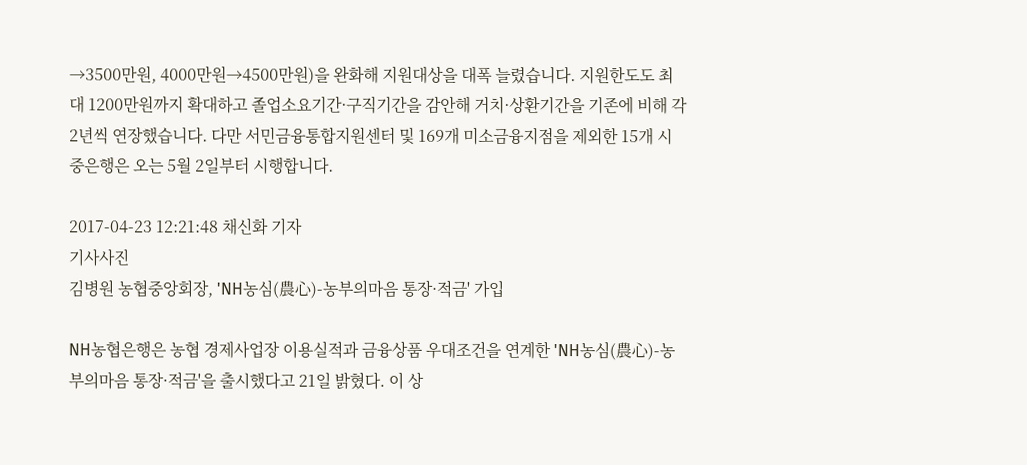→3500만원, 4000만원→4500만원)을 완화해 지원대상을 대폭 늘렸습니다. 지원한도도 최대 1200만원까지 확대하고 졸업소요기간·구직기간을 감안해 거치·상환기간을 기존에 비해 각 2년씩 연장했습니다. 다만 서민금융통합지원센터 및 169개 미소금융지점을 제외한 15개 시중은행은 오는 5월 2일부터 시행합니다.

2017-04-23 12:21:48 채신화 기자
기사사진
김병원 농협중앙회장, 'NH농심(農心)-농부의마음 통장·적금' 가입

NH농협은행은 농협 경제사업장 이용실적과 금융상품 우대조건을 연계한 'NH농심(農心)-농부의마음 통장·적금'을 출시했다고 21일 밝혔다. 이 상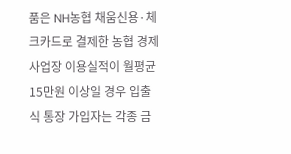품은 NH농협 채움신용·체크카드로 결제한 농협 경제사업장 이용실적이 월평균 15만원 이상일 경우 입출식 통장 가입자는 각종 금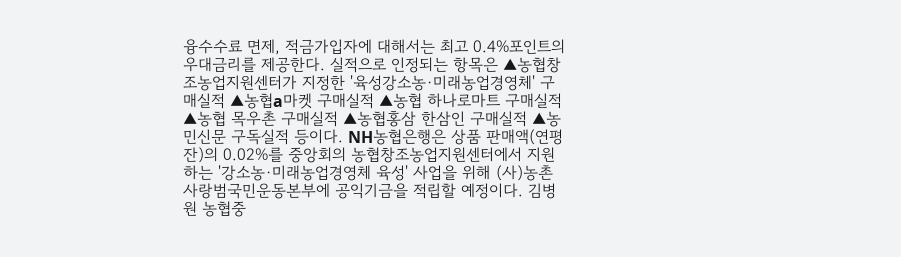융수수료 면제, 적금가입자에 대해서는 최고 0.4%포인트의 우대금리를 제공한다. 실적으로 인정되는 항목은 ▲농협창조농업지원센터가 지정한 '육성강소농·미래농업경영체' 구매실적 ▲농협a마켓 구매실적 ▲농협 하나로마트 구매실적 ▲농협 목우촌 구매실적 ▲농협홍삼 한삼인 구매실적 ▲농민신문 구독실적 등이다. NH농협은행은 상품 판매액(연평잔)의 0.02%를 중앙회의 농협창조농업지원센터에서 지원하는 '강소농·미래농업경영체 육성' 사업을 위해 (사)농촌사랑범국민운동본부에 공익기금을 적립할 예정이다. 김병원 농협중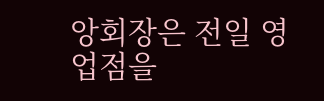앙회장은 전일 영업점을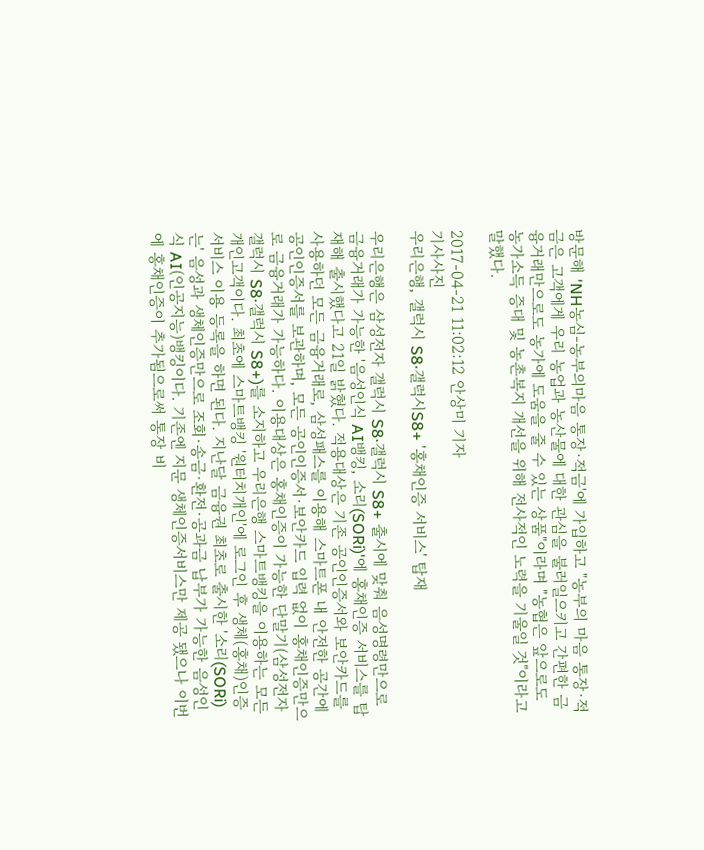방문해 'NH농심-농부의마음 통장·적금'에 가입하고 "농부의 마음 통장·적금은 고객에게 우리 농업과 농산물에 대한 관심을 불러일으키고 간편한 금융거래만으로도 농가에 도움을 줄 수 있는 상품"이라며 "농협은 앞으로도 농가소득 증대 및 농촌복지 개선을 위해 전사적인 노력을 기울일 것"이라고 말했다.

2017-04-21 11:02:12 안상미 기자
기사사진
우리은행, 갤럭시 S8·갤럭시S8+ '홍채인증 서비스' 탑재

우리은행은 삼성전자 갤럭시 S8·갤럭시 S8+ 출시에 맞춰 음성명령만으로 금융거래가 가능한 '음성인식 AI뱅킹, 소리(SORi)'에 홍채인증 서비스를 탑재해 출시했다고 21일 밝혔다. 적용대상은 기존 공인인증서와 보안카드를 사용하던 모든 금융거래로, 삼성패스를 이용해 스마트폰 내 안전한 공간에 공인인증서를 보관하며, 모든 공인인증서·보안카드 입력 없이 홍채인증만으로 금융거래가 가능하다. 이용대상은 홍채인증이 가능한 단말기(삼성전자 갤럭시 S8·갤럭시 S8+)를 소지하고 우리은행 스마트뱅킹을 이용하는 모든 개인고객이다. 최초에 스마트뱅킹 '원터치개인'에 로그인 후 생체(홍채)인증서비스 이용 등록을 하면 된다. 지난달 금융권 최초로 출시한 '소리(SORi)는' 음성과 생체인증만으로 조회·송금·환전·공과금 납부가 가능한 음성인식 AI(인공지능)뱅킹이다. 기존엔 지문 생체인증서비스만 제공 됐으나 이번에 홍채인증이 추가됨으로써 통장 비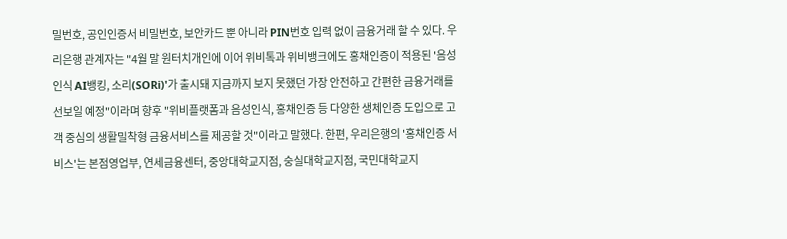밀번호, 공인인증서 비밀번호, 보안카드 뿐 아니라 PIN번호 입력 없이 금융거래 할 수 있다. 우리은행 관계자는 "4월 말 원터치개인에 이어 위비톡과 위비뱅크에도 홍채인증이 적용된 '음성인식 AI뱅킹, 소리(SORi)'가 출시돼 지금까지 보지 못했던 가장 안전하고 간편한 금융거래를 선보일 예정"이라며 향후 "위비플랫폼과 음성인식, 홍채인증 등 다양한 생체인증 도입으로 고객 중심의 생활밀착형 금융서비스를 제공할 것"이라고 말했다. 한편, 우리은행의 '홍채인증 서비스'는 본점영업부, 연세금융센터, 중앙대학교지점, 숭실대학교지점, 국민대학교지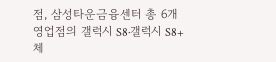점, 삼성타운금융센터 총 6개 영업점의 갤럭시 S8·갤럭시 S8+ 체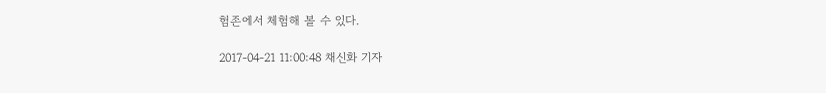험존에서 체험해 볼 수 있다.

2017-04-21 11:00:48 채신화 기자